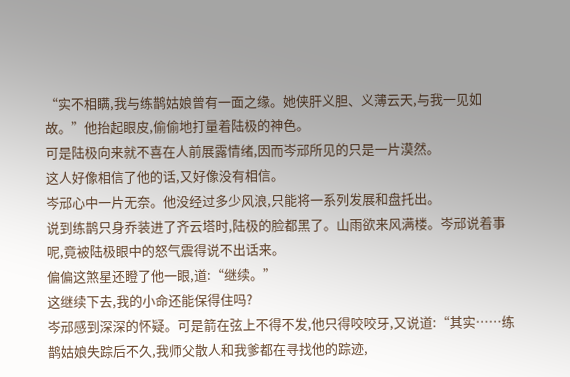“实不相瞒,我与练鹊姑娘曾有一面之缘。她侠肝义胆、义薄云天,与我一见如故。”他抬起眼皮,偷偷地打量着陆极的神色。
可是陆极向来就不喜在人前展露情绪,因而岑邧所见的只是一片漠然。
这人好像相信了他的话,又好像没有相信。
岑邧心中一片无奈。他没经过多少风浪,只能将一系列发展和盘托出。
说到练鹊只身乔装进了齐云塔时,陆极的脸都黑了。山雨欲来风满楼。岑邧说着事呢,竟被陆极眼中的怒气震得说不出话来。
偏偏这煞星还瞪了他一眼,道:“继续。”
这继续下去,我的小命还能保得住吗?
岑邧感到深深的怀疑。可是箭在弦上不得不发,他只得咬咬牙,又说道:“其实……练鹊姑娘失踪后不久,我师父散人和我爹都在寻找他的踪迹,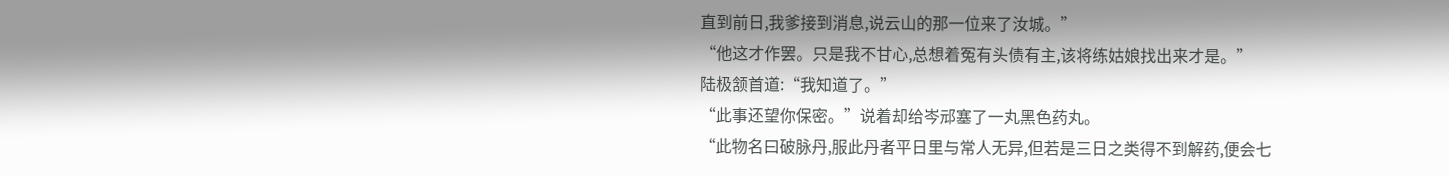直到前日,我爹接到消息,说云山的那一位来了汝城。”
“他这才作罢。只是我不甘心,总想着冤有头债有主,该将练姑娘找出来才是。”
陆极颔首道:“我知道了。”
“此事还望你保密。”说着却给岑邧塞了一丸黑色药丸。
“此物名曰破脉丹,服此丹者平日里与常人无异,但若是三日之类得不到解药,便会七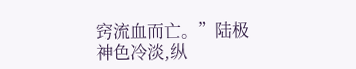窍流血而亡。”陆极神色冷淡,纵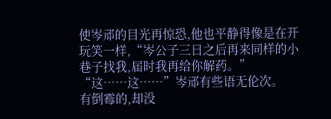使岑邧的目光再惊恐,他也平静得像是在开玩笑一样,“岑公子三日之后再来同样的小巷子找我,届时我再给你解药。”
“这……这……”岑邧有些语无伦次。
有倒霉的,却没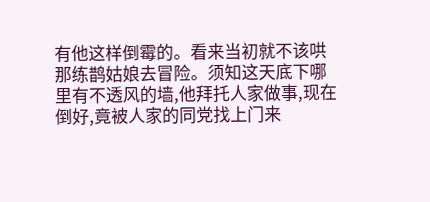有他这样倒霉的。看来当初就不该哄那练鹊姑娘去冒险。须知这天底下哪里有不透风的墙,他拜托人家做事,现在倒好,竟被人家的同党找上门来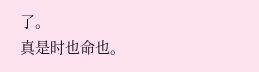了。
真是时也命也。